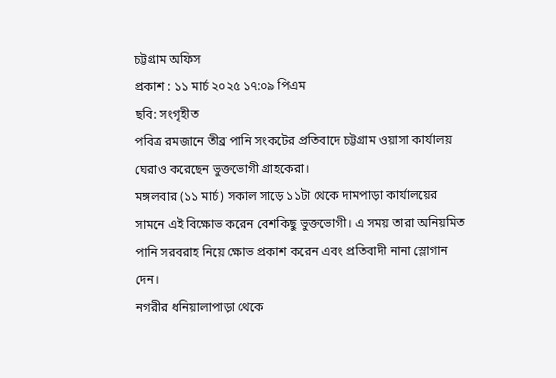চট্টগ্রাম অফিস
প্রকাশ : ১১ মার্চ ২০২৫ ১৭:০৯ পিএম
ছবি: সংগৃহীত
পবিত্র রমজানে তীব্র পানি সংকটের প্রতিবাদে চট্টগ্রাম ওয়াসা কার্যালয় ঘেরাও করেছেন ভুক্তভোগী গ্রাহকেরা।
মঙ্গলবার (১১ মার্চ) সকাল সাড়ে ১১টা থেকে দামপাড়া কার্যালয়ের সামনে এই বিক্ষোভ করেন বেশকিছু ভুক্তভোগী। এ সময় তারা অনিয়মিত পানি সরবরাহ নিয়ে ক্ষোভ প্রকাশ করেন এবং প্রতিবাদী নানা স্লোগান দেন।
নগরীর ধনিয়ালাপাড়া থেকে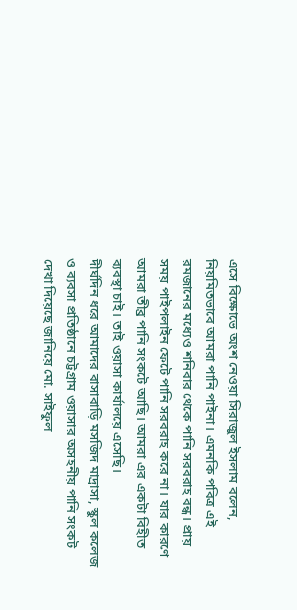এসে বিক্ষোভে অংশ নেওয়া সিরাজুল ইসলাম বলেন, নিয়মিতভাবে আমরা পানি পাইনা। এমনকি পবিত্র এই রমজানের মধ্যেও শনিবার থেকে পানি সরবরাহ বন্ধ। প্রায় সময় পাইপলাইন ফেটে পানি সরবরাহ করে না। যার কারণে আমরা তীব্র পানি সংকটে আছি। আমরা এর একটা বিহীত ব্যবস্থা চাই। তাই ওয়াসা কার্যালয়ে এসেছি।
দীর্ঘদিন ধরে আমাদের বাসাবাড়ি মসজিদ মাদ্রাসা, স্কুল কলেজ ও ব্যবসা প্রতিষ্ঠানে চট্টগ্রাম ওয়াসার অসহনীয় পানি সংকট দেখা দিয়েছে জানিয়ে মো. সাইফুল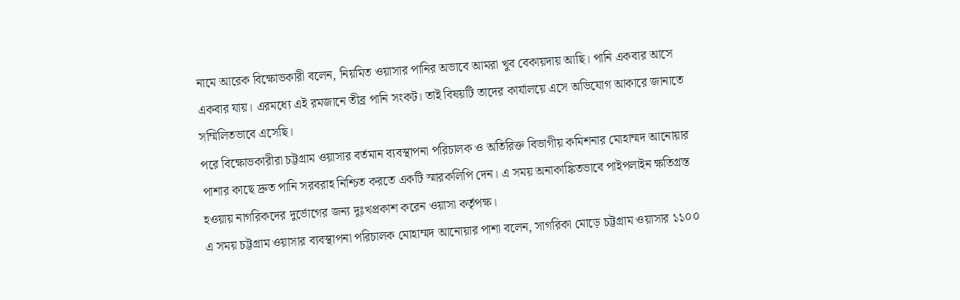নামে আরেক বিক্ষোভকারী বলেন, নিয়মিত ওয়াসার পানির অভাবে আমরা খুব বেকায়দায় আছি। পানি একবার আসে একবার যায়। এরমধ্যে এই রমজানে তীব্র পানি সংকট। তাই বিষয়টি তাদের কার্যালয়ে এসে অভিযোগ আকারে জানাতে সম্মিলিতভাবে এসেছি।
পরে বিক্ষোভকারীরা চট্টগ্রাম ওয়াসার বর্তমান ব্যবস্থাপনা পরিচালক ও অতিরিক্ত বিভাগীয় কমিশনার মোহাম্মদ আনোয়ার পাশার কাছে দ্রুত পানি সরবরাহ নিশ্চিত করতে একটি স্মারকলিপি দেন। এ সময় অনাকাঙ্কিতভাবে পাইপলাইন ক্ষতিগ্রস্ত হওয়ায় নাগরিকদের দুর্ভোগের জন্য দুঃখপ্রকাশ করেন ওয়াসা কর্তৃপক্ষ।
এ সময় চট্টগ্রাম ওয়াসার ব্যবস্থাপনা পরিচালক মোহাম্মদ আনোয়ার পাশা বলেন, সাগরিকা মোড়ে চট্টগ্রাম ওয়াসার ১১০০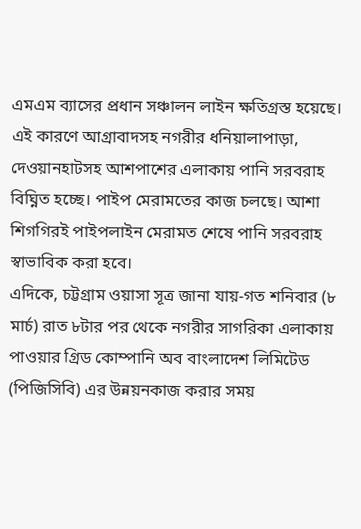এমএম ব্যাসের প্রধান সঞ্চালন লাইন ক্ষতিগ্রস্ত হয়েছে। এই কারণে আগ্রাবাদসহ নগরীর ধনিয়ালাপাড়া, দেওয়ানহাটসহ আশপাশের এলাকায় পানি সরবরাহ বিঘ্নিত হচ্ছে। পাইপ মেরামতের কাজ চলছে। আশা শিগগিরই পাইপলাইন মেরামত শেষে পানি সরবরাহ স্বাভাবিক করা হবে।
এদিকে, চট্টগ্রাম ওয়াসা সূত্র জানা যায়-গত শনিবার (৮ মার্চ) রাত ৮টার পর থেকে নগরীর সাগরিকা এলাকায় পাওয়ার গ্রিড কোম্পানি অব বাংলাদেশ লিমিটেড (পিজিসিবি) এর উন্নয়নকাজ করার সময়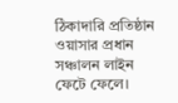ঠিকাদারি প্রতিষ্ঠান ওয়াসার প্রধান সঞ্চালন লাইন ফেটে ফেলে।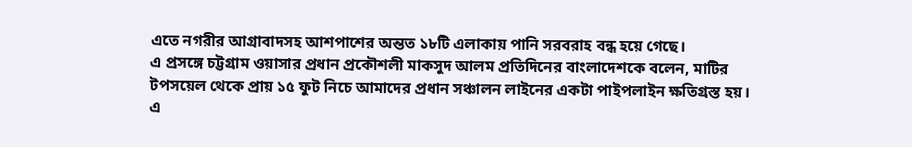এতে নগরীর আগ্রাবাদসহ আশপাশের অন্তত ১৮টি এলাকায় পানি সরবরাহ বন্ধ হয়ে গেছে।
এ প্রসঙ্গে চট্টগ্রাম ওয়াসার প্রধান প্রকৌশলী মাকসুদ আলম প্রতিদিনের বাংলাদেশকে বলেন, মাটির টপসয়েল থেকে প্রায় ১৫ ফুট নিচে আমাদের প্রধান সঞ্চালন লাইনের একটা পাইপলাইন ক্ষতিগ্রস্ত হয়। এ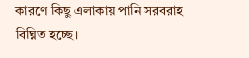কারণে কিছু এলাকায় পানি সরবরাহ বিঘ্নিত হচ্ছে।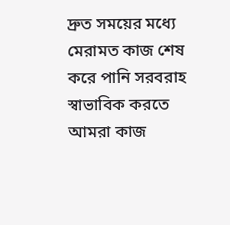দ্রুত সময়ের মধ্যে মেরামত কাজ শেষ করে পানি সরবরাহ স্বাভাবিক করতে আমরা কাজ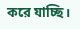করে যাচ্ছি।